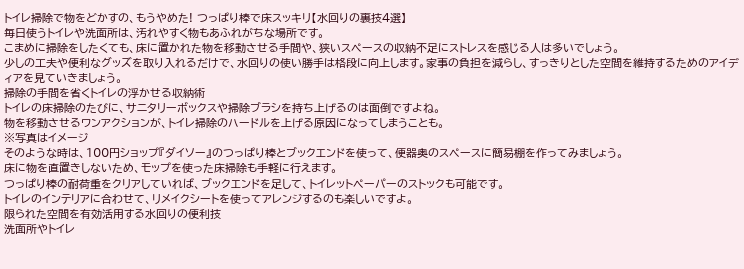トイレ掃除で物をどかすの、もうやめた! つっぱり棒で床スッキリ【水回りの裏技4選】
毎日使うトイレや洗面所は、汚れやすく物もあふれがちな場所です。
こまめに掃除をしたくても、床に置かれた物を移動させる手間や、狭いスペースの収納不足にストレスを感じる人は多いでしょう。
少しの工夫や便利なグッズを取り入れるだけで、水回りの使い勝手は格段に向上します。家事の負担を減らし、すっきりとした空間を維持するためのアイディアを見ていきましょう。
掃除の手間を省くトイレの浮かせる収納術
トイレの床掃除のたびに、サニタリーボックスや掃除ブラシを持ち上げるのは面倒ですよね。
物を移動させるワンアクションが、トイレ掃除のハードルを上げる原因になってしまうことも。
※写真はイメージ
そのような時は、100円ショップ『ダイソー』のつっぱり棒とブックエンドを使って、便器奥のスペースに簡易棚を作ってみましょう。
床に物を直置きしないため、モップを使った床掃除も手軽に行えます。
つっぱり棒の耐荷重をクリアしていれば、ブックエンドを足して、トイレットペーパーのストックも可能です。
トイレのインテリアに合わせて、リメイクシートを使ってアレンジするのも楽しいですよ。
限られた空間を有効活用する水回りの便利技
洗面所やトイレ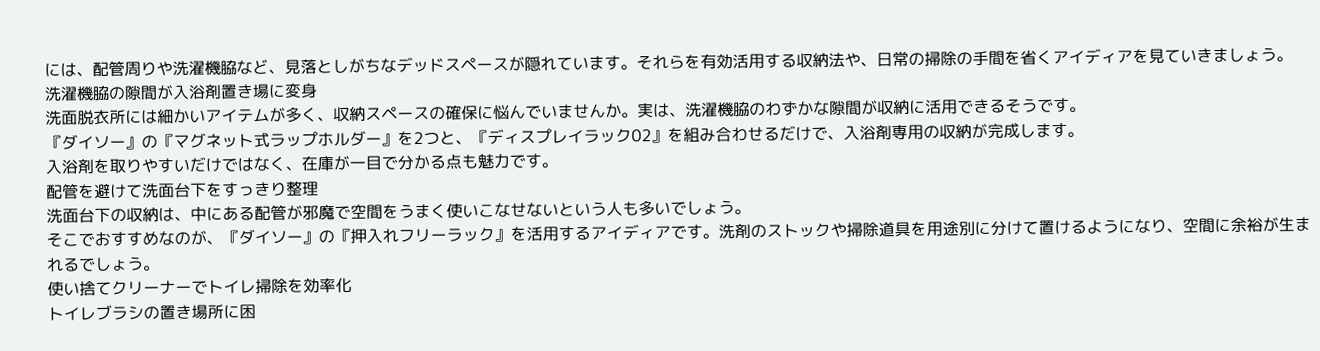には、配管周りや洗濯機脇など、見落としがちなデッドスペースが隠れています。それらを有効活用する収納法や、日常の掃除の手間を省くアイディアを見ていきましょう。
洗濯機脇の隙間が入浴剤置き場に変身
洗面脱衣所には細かいアイテムが多く、収納スペースの確保に悩んでいませんか。実は、洗濯機脇のわずかな隙間が収納に活用できるそうです。
『ダイソー』の『マグネット式ラップホルダー』を2つと、『ディスプレイラック02』を組み合わせるだけで、入浴剤専用の収納が完成します。
入浴剤を取りやすいだけではなく、在庫が一目で分かる点も魅力です。
配管を避けて洗面台下をすっきり整理
洗面台下の収納は、中にある配管が邪魔で空間をうまく使いこなせないという人も多いでしょう。
そこでおすすめなのが、『ダイソー』の『押入れフリーラック』を活用するアイディアです。洗剤のストックや掃除道具を用途別に分けて置けるようになり、空間に余裕が生まれるでしょう。
使い捨てクリーナーでトイレ掃除を効率化
トイレブラシの置き場所に困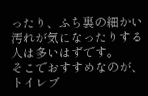ったり、ふち裏の細かい汚れが気になったりする人は多いはずです。
そこでおすすめなのが、トイレブ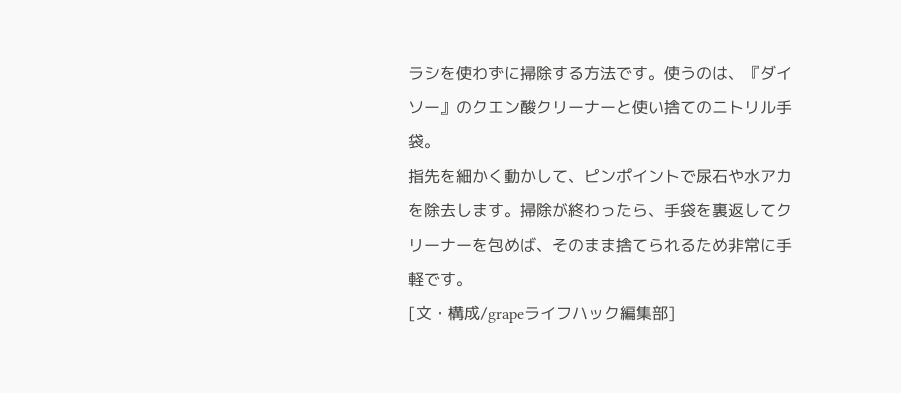ラシを使わずに掃除する方法です。使うのは、『ダイソー』のクエン酸クリーナーと使い捨てのニトリル手袋。
指先を細かく動かして、ピンポイントで尿石や水アカを除去します。掃除が終わったら、手袋を裏返してクリーナーを包めば、そのまま捨てられるため非常に手軽です。
[文・構成/grapeライフハック編集部]